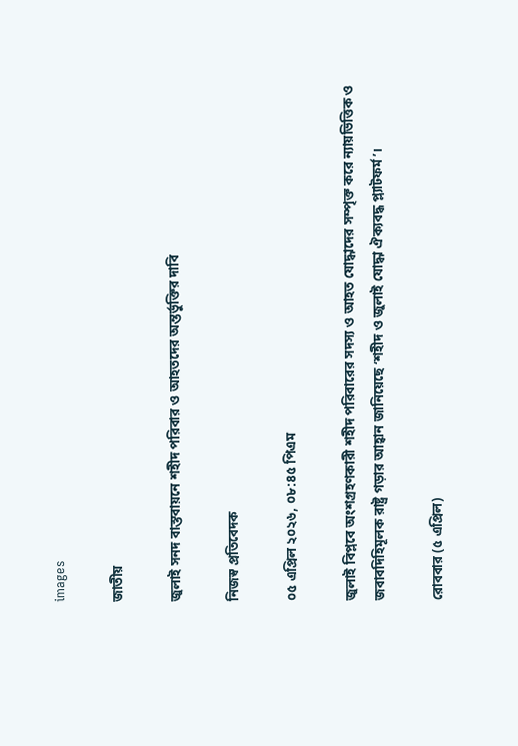images

জাতীয়

জুলাই সনদ বাস্তবায়নে শহীদ পরিবার ও আহতদের অন্তর্ভুক্তির দাবি

নিজস্ব প্রতিবেদক

০৫ এপ্রিল ২০২৬, ০৮:৪৫ পিএম

জুলাই বিপ্লবে অংশগ্রহণকারী শহীদ পরিবারের সদস্য ও আহত যোদ্ধাদের সম্পৃক্ত করে ন্যায়ভিত্তিক ও জবাবদিহিমূলক রাষ্ট্র গড়ার আহ্বান জানিয়েছে ‘শহীদ ও জুলাই যোদ্ধা ঐক্যবদ্ধ প্ল্যাটফর্ম’।

রোববার (৫ এপ্রিল)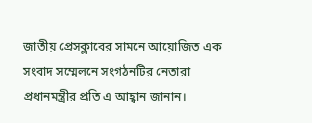জাতীয় প্রেসক্লাবের সামনে আয়োজিত এক সংবাদ সম্মেলনে সংগঠনটির নেতারা প্রধানমন্ত্রীর প্রতি এ আহ্বান জানান।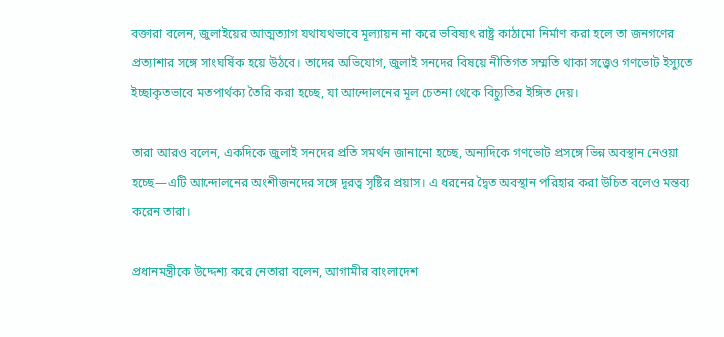বক্তারা বলেন, জুলাইয়ের আত্মত্যাগ যথাযথভাবে মূল্যায়ন না করে ভবিষ্যৎ রাষ্ট্র কাঠামো নির্মাণ করা হলে তা জনগণের প্রত্যাশার সঙ্গে সাংঘর্ষিক হয়ে উঠবে। তাদের অভিযোগ, জুলাই সনদের বিষয়ে নীতিগত সম্মতি থাকা সত্ত্বেও গণভোট ইস্যুতে ইচ্ছাকৃতভাবে মতপার্থক্য তৈরি করা হচ্ছে, যা আন্দোলনের মূল চেতনা থেকে বিচ্যুতির ইঙ্গিত দেয়।

তারা আরও বলেন, একদিকে জুলাই সনদের প্রতি সমর্থন জানানো হচ্ছে, অন্যদিকে গণভোট প্রসঙ্গে ভিন্ন অবস্থান নেওয়া হচ্ছে—এটি আন্দোলনের অংশীজনদের সঙ্গে দূরত্ব সৃষ্টির প্রয়াস। এ ধরনের দ্বৈত অবস্থান পরিহার করা উচিত বলেও মন্তব্য করেন তারা।

প্রধানমন্ত্রীকে উদ্দেশ্য করে নেতারা বলেন, আগামীর বাংলাদেশ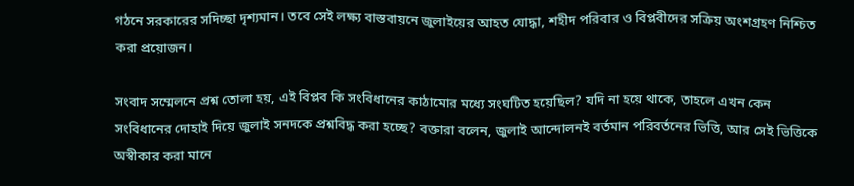গঠনে সরকারের সদিচ্ছা দৃশ্যমান। তবে সেই লক্ষ্য বাস্তবায়নে জুলাইয়ের আহত যোদ্ধা, শহীদ পরিবার ও বিপ্লবীদের সক্রিয় অংশগ্রহণ নিশ্চিত করা প্রয়োজন।

সংবাদ সম্মেলনে প্রশ্ন তোলা হয়, এই বিপ্লব কি সংবিধানের কাঠামোর মধ্যে সংঘটিত হয়েছিল? যদি না হয়ে থাকে, তাহলে এখন কেন সংবিধানের দোহাই দিয়ে জুলাই সনদকে প্রশ্নবিদ্ধ করা হচ্ছে? বক্তারা বলেন, জুলাই আন্দোলনই বর্তমান পরিবর্তনের ভিত্তি, আর সেই ভিত্তিকে অস্বীকার করা মানে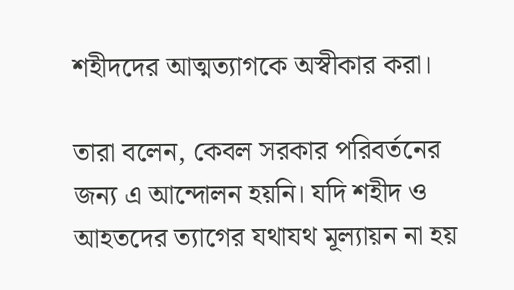শহীদদের আত্মত্যাগকে অস্বীকার করা।

তারা বলেন, কেবল সরকার পরিবর্তনের জন্য এ আন্দোলন হয়নি। যদি শহীদ ও আহতদের ত্যাগের যথাযথ মূল্যায়ন না হয়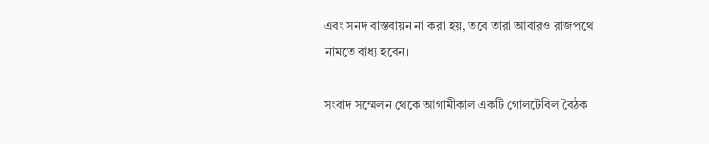এবং সনদ বাস্তবায়ন না করা হয়, তবে তারা আবারও রাজপথে নামতে বাধ্য হবেন।

সংবাদ সম্মেলন থেকে আগামীকাল একটি গোলটেবিল বৈঠক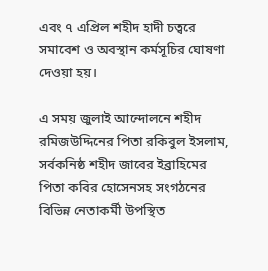এবং ৭ এপ্রিল শহীদ হাদী চত্বরে সমাবেশ ও অবস্থান কর্মসূচির ঘোষণা দেওয়া হয়।

এ সময় জুলাই আন্দোলনে শহীদ রমিজউদ্দিনের পিতা রকিবুল ইসলাম, সর্বকনিষ্ঠ শহীদ জাবের ইব্রাহিমের পিতা কবির হোসেনসহ সংগঠনের বিভিন্ন নেতাকর্মী উপস্থিত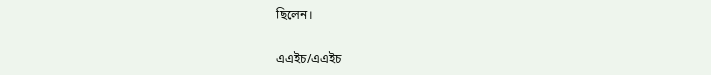ছিলেন।

এএইচ/এএইচ